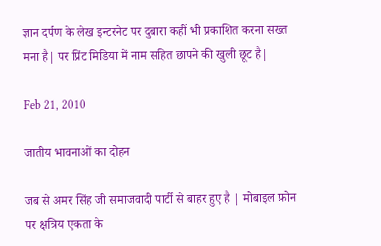ज्ञान दर्पण के लेख इन्टरनेट पर दुबारा कहीं भी प्रकाशित करना सख्त मना है| पर प्रिंट मिडिया में नाम सहित छापने की खुली छूट है|

Feb 21, 2010

जातीय भावनाओं का दोहन

जब से अमर सिंह जी समाजवादी पार्टी से बाहर हुए है | मोबाइल फ़ोन पर क्षत्रिय एकता के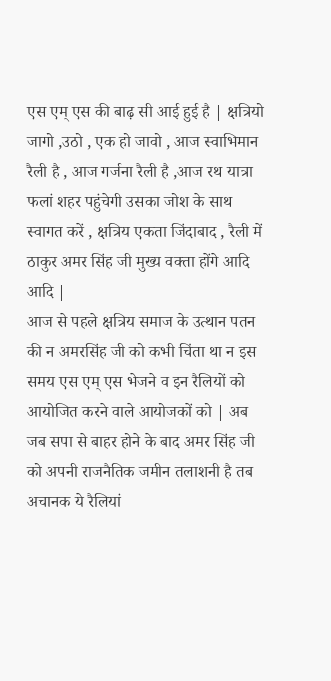एस एम् एस की बाढ़ सी आई हुई है | क्षत्रियो जागो ,उठो , एक हो जावो , आज स्वाभिमान रैली है , आज गर्जना रैली है ,आज रथ यात्रा फलां शहर पहुंचेगी उसका जोश के साथ स्वागत करें , क्षत्रिय एकता जिंदाबाद , रैली में ठाकुर अमर सिंह जी मुख्य वक्ता होंगे आदि आदि |
आज से पहले क्षत्रिय समाज के उत्थान पतन की न अमरसिंह जी को कभी चिंता था न इस समय एस एम् एस भेजने व इन रैलियों को आयोजित करने वाले आयोजकों को | अब जब सपा से बाहर होने के बाद अमर सिंह जी को अपनी राजनैतिक जमीन तलाशनी है तब अचानक ये रैलियां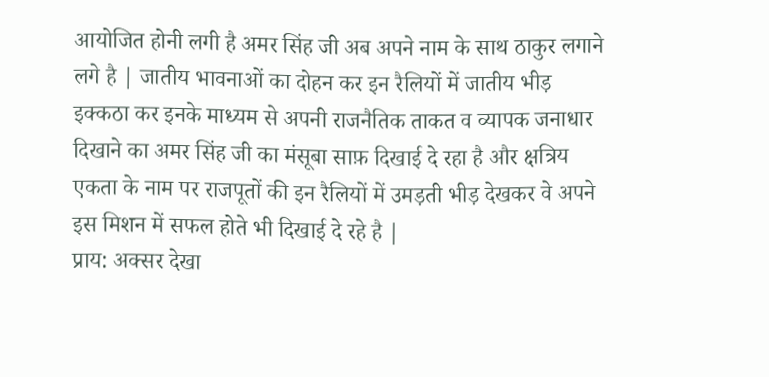आयोजित होनी लगी है अमर सिंह जी अब अपने नाम के साथ ठाकुर लगाने लगे है | जातीय भावनाओं का दोहन कर इन रैलियों में जातीय भीड़ इक्कठा कर इनके माध्यम से अपनी राजनैतिक ताकत व व्यापक जनाधार दिखाने का अमर सिंह जी का मंसूबा साफ़ दिखाई दे रहा है और क्षत्रिय एकता के नाम पर राजपूतों की इन रैलियों में उमड़ती भीड़ देखकर वे अपने इस मिशन में सफल होते भी दिखाई दे रहे है |
प्राय: अक्सर देखा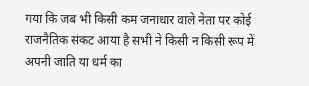गया कि जब भी किसी कम जनाधार वाले नेता पर कोई राजनैतिक संकट आया है सभी ने किसी न किसी रूप में अपनी जाति या धर्म का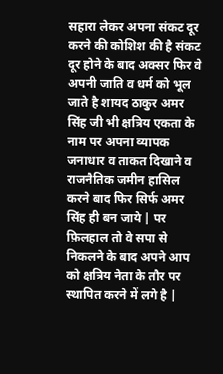सहारा लेकर अपना संकट दूर करने की कोशिश की है संकट दूर होने के बाद अक्सर फिर वे अपनी जाति व धर्म को भूल जाते है शायद ठाकुर अमर सिंह जी भी क्षत्रिय एकता के नाम पर अपना व्यापक जनाधार व ताकत दिखाने व राजनैतिक जमीन हासिल करने बाद फिर सिर्फ अमर सिंह ही बन जाये | पर फ़िलहाल तो वे सपा से निकलने के बाद अपने आप को क्षत्रिय नेता के तौर पर स्थापित करने में लगे है |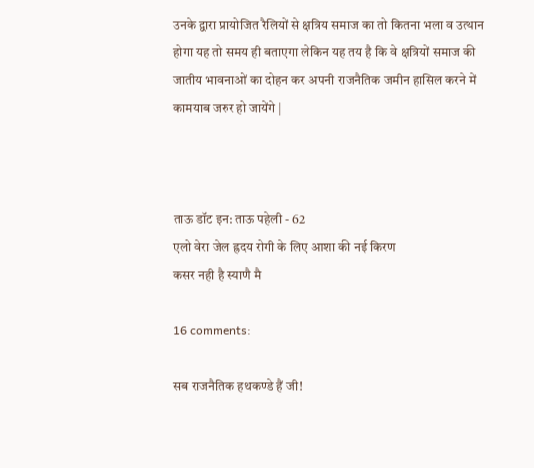उनके द्वारा प्रायोजित रैलियों से क्षत्रिय समाज का तो कितना भला व उत्थान होगा यह तो समय ही बताएगा लेकिन यह तय है कि वे क्षत्रियों समाज की जातीय भावनाओं का दोहन कर अपनी राजनैतिक जमीन हासिल करने में कामयाब जरुर हो जायेंगे |



ताऊ डॉट इन: ताऊ पहेली - 62
एलो वेरा जेल ह्रदय रोगी के लिए आशा की नई किरण
कसर नही है स्याणै मै

16 comments:

सब राजनैतिक हथकण्डे हैं जी!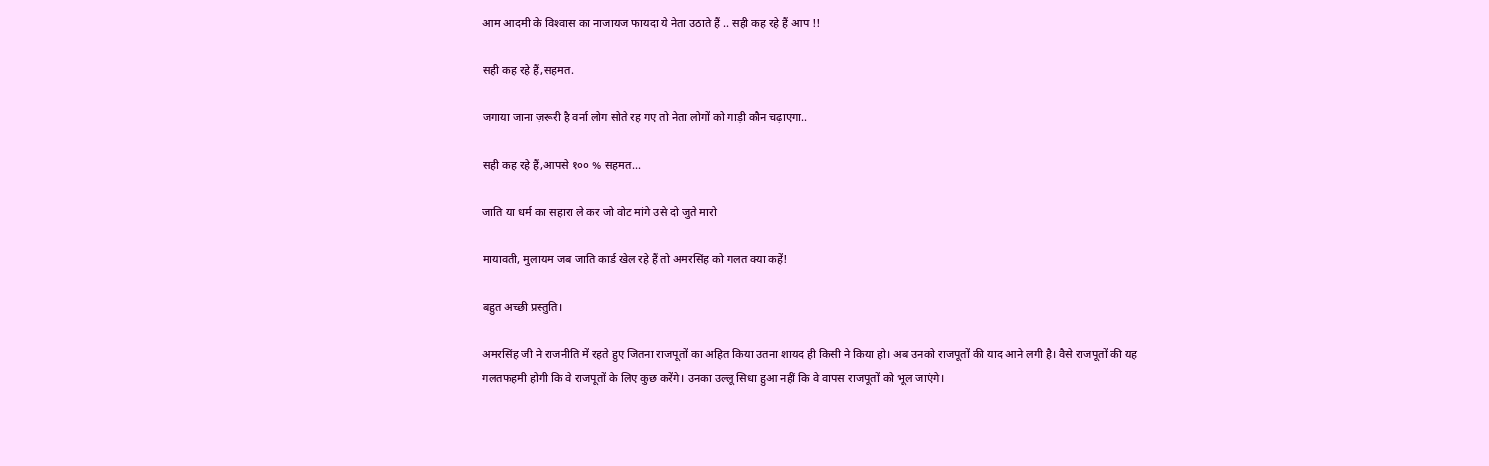आम आदमी के विश्‍वास का नाजायज फायदा ये नेता उठाते हैं .. सही कह रहे हैं आप !!

सही कह रहे हैं,सहमत.

जगाया जाना ज़रूरी है वर्ना लोग सोते रह गए तो नेता लोगों को गाड़ी कौन चढ़ाएगा..

सही कह रहे हैं,आपसे १०० % सहमत...

जाति या धर्म का सहारा ले कर जो वोट मांगे उसे दो जुते मारो

मायावती, मुलायम जब जाति कार्ड खेल रहे हैं तो अमरसिंह को गलत क्या कहें!

बहुत अच्छी प्रस्तुति।

अमरसिंह जी ने राजनीति में रहते हुए जितना राजपूतों का अहित किया उतना शायद ही किसी ने किया हो। अब उनको राजपूतों की याद आने लगी है। वैसे राजपूतों की यह गलतफहमी होगी कि वे राजपूतों के लिए कुछ करेंगे। उनका उल्‍लू सिधा हुआ नहीं कि वे वापस राजपूतों को भूल जाएंगे।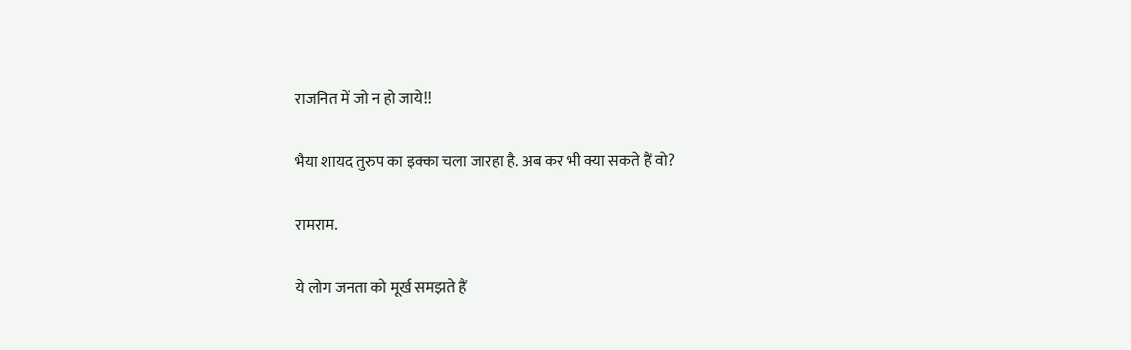राजनित में जो न हो जाये!!

भैया शायद तुरुप का इक्का चला जारहा है. अब कर भी क्या सकते हैं वो?

रामराम.

ये लोग जनता को मूर्ख समझते हैं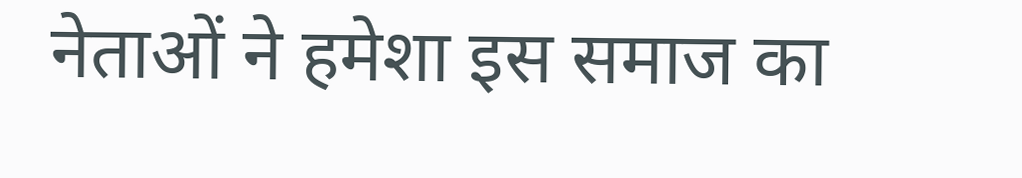नेताओं ने हमेशा इस समाज का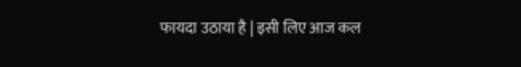फायदा उठाया है | इसी लिए आज कल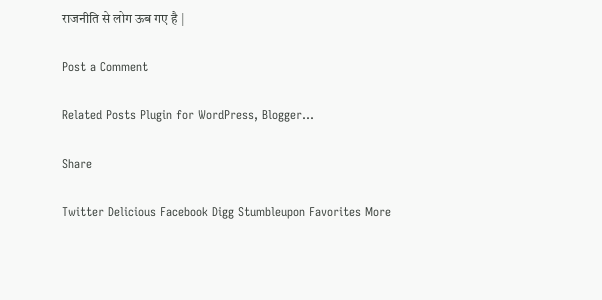राजनीति से लोग ऊब गए है |

Post a Comment

Related Posts Plugin for WordPress, Blogger...

Share

Twitter Delicious Facebook Digg Stumbleupon Favorites More